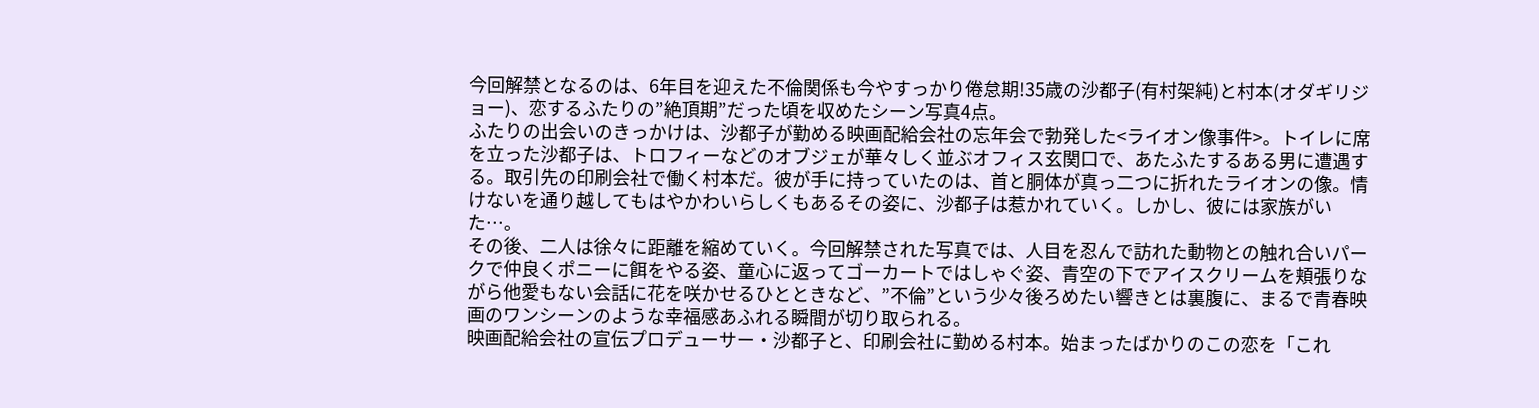今回解禁となるのは、6年⽬を迎えた不倫関係も今やすっかり倦怠期!35歳の沙都⼦(有村架純)と村本(オダギリジョー)、恋するふたりの”絶頂期”だった頃を収めたシーン写真4点。
ふたりの出会いのきっかけは、沙都⼦が勤める映画配給会社の忘年会で勃発した<ライオン像事件>。トイレに席を⽴った沙都⼦は、トロフィーなどのオブジェが華々しく並ぶオフィス⽞関⼝で、あたふたするある男に遭遇する。取引先の印刷会社で働く村本だ。彼が⼿に持っていたのは、⾸と胴体が真っ⼆つに折れたライオンの像。情けないを通り越してもはやかわいらしくもあるその姿に、沙都⼦は惹かれていく。しかし、彼には家族がいた…。
その後、⼆⼈は徐々に距離を縮めていく。今回解禁された写真では、⼈⽬を忍んで訪れた動物との触れ合いパークで仲良くポニーに餌をやる姿、童⼼に返ってゴーカートではしゃぐ姿、⻘空の下でアイスクリームを頬張りながら他愛もない会話に花を咲かせるひとときなど、”不倫”という少々後ろめたい響きとは裏腹に、まるで⻘春映画のワンシーンのような幸福感あふれる瞬間が切り取られる。
映画配給会社の宣伝プロデューサー・沙都⼦と、印刷会社に勤める村本。始まったばかりのこの恋を「これ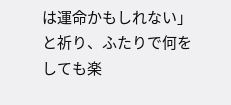は運命かもしれない」と祈り、ふたりで何をしても楽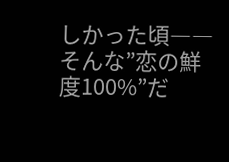しかった頃――そんな”恋の鮮度100%”だ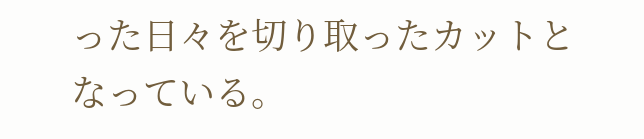った⽇々を切り取ったカットとなっている。